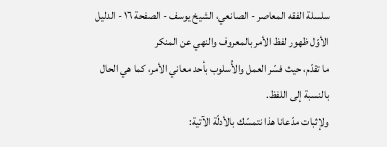سلسلة الفقه المعاصر - الصانعي، الشيخ يوسف - الصفحة ١٦ - الدليل الأوّل ظهور لفظ الأمر بالمعروف والنهي عن المنكر
ما تقدّم، حيث فسّر العمل والأُسلوب بأحد معاني الأمر، كما هي الحال بالنسبة إلى اللفظ.
ولإثبات مدّعانا هذا نتمسّك بالأدلّة الآتية: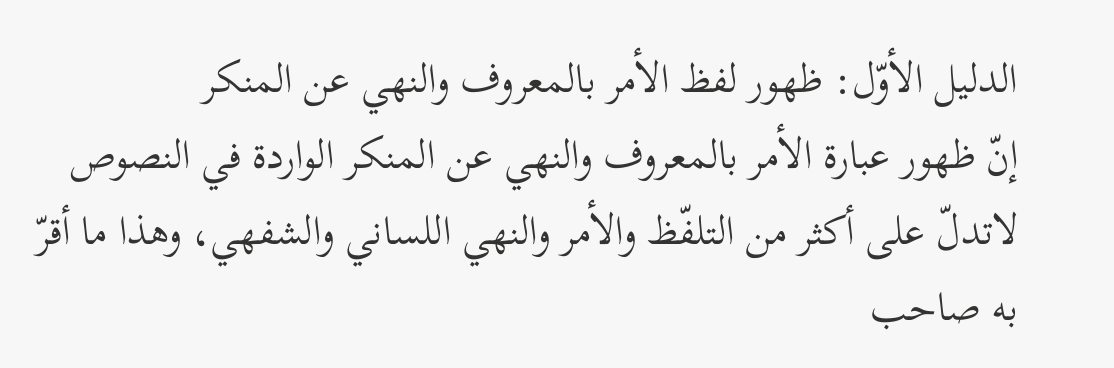الدليل الأوّل: ظهور لفظ الأمر بالمعروف والنهي عن المنكر
إنّ ظهور عبارة الأمر بالمعروف والنهي عن المنكر الواردة في النصوص لاتدلّ على أكثر من التلفّظ والأمر والنهي اللساني والشفهي، وهذا ما أقرّ به صاحب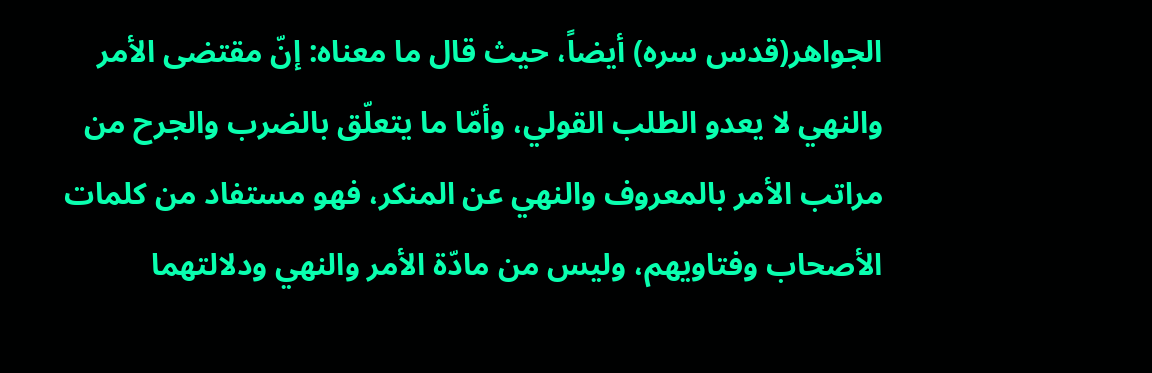الجواهر(قدس سره) أيضاً، حيث قال ما معناه: إنّ مقتضى الأمر والنهي لا يعدو الطلب القولي، وأمّا ما يتعلّق بالضرب والجرح من مراتب الأمر بالمعروف والنهي عن المنكر، فهو مستفاد من كلمات الأصحاب وفتاويهم، وليس من مادّة الأمر والنهي ودلالتهما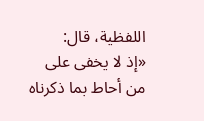اللفظية، قال:
«إذ لا يخفى على من أحاط بما ذكرناه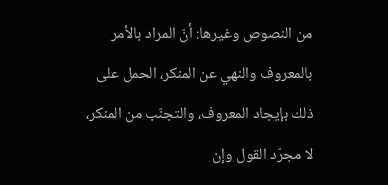من النصوص وغيرها: أنّ المراد بالأمر بالمعروف والنهي عن المنكر، الحمل على ذلك بإيجاد المعروف، والتجنّب من المنكر، لا مجرّد القول وإن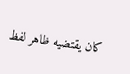كان يقتضيه ظاهر لفظ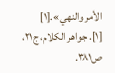الأمر والنهي».[١]
[١]. جواهر الكلام، ج٢١، ص٣٨١.